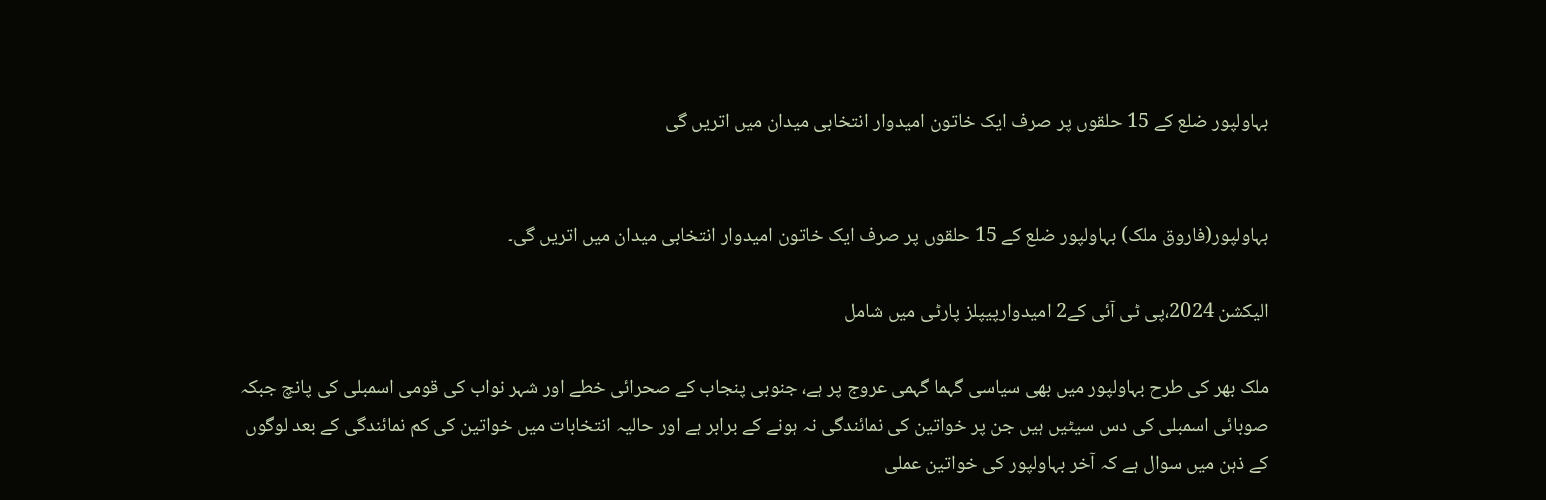بہاولپور ضلع کے 15 حلقوں پر صرف ایک خاتون امیدوار انتخابی میدان میں اتریں گی


بہاولپور(فاروق ملک) بہاولپور ضلع کے 15 حلقوں پر صرف ایک خاتون امیدوار انتخابی میدان میں اتریں گی۔

الیکشن 2024،پی ٹی آئی کے2 امیدوارپیپلز پارٹی میں شامل

ملک بھر کی طرح بہاولپور میں بھی سیاسی گہما گہمی عروج پر ہے، جنوبی پنجاب کے صحرائی خطے اور شہر نواب کی قومی اسمبلی کی پانچ جبکہ صوبائی اسمبلی کی دس سیٹیں ہیں جن پر خواتین کی نمائندگی نہ ہونے کے برابر ہے اور حالیہ انتخابات میں خواتین کی کم نمائندگی کے بعد لوگوں کے ذہن میں سوال ہے کہ آخر بہاولپور کی خواتین عملی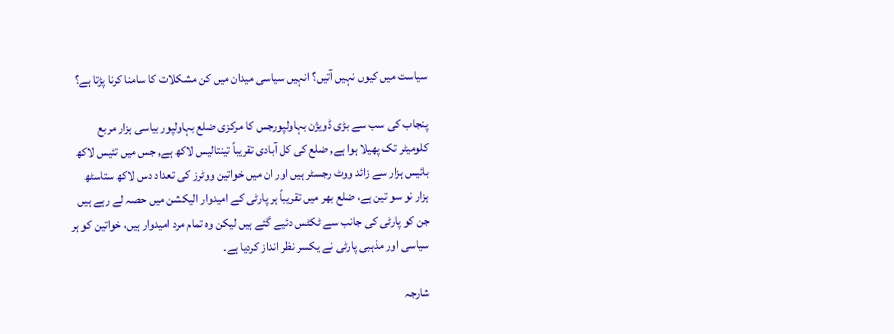سیاست میں کیوں نہیں آتیں؟ انہیں سیاسی میدان میں کن مشکلات کا سامنا کرنا پڑتا ہے؟

پنجاب کی سب سے بڑی ڈویژن بہاولپورجس کا مرکزی ضلع بہاولپور بیاسی ہزار مربع کلومیٹر تک پھیلا ہوا ہے, ضلع کی کل آبادی تقریباً تینتالیس لاکھ ہے, جس میں تئیس لاکھ بائیس ہزار سے زائد ووٹ رجسٹر ہیں اور ان میں خواتین ووٹرز کی تعداد دس لاکھ ستاسٹھ ہزار نو سو تین ہے، ضلع بھر میں تقریباً ہر پارٹی کے امیدوار الیکشن میں حصہ لے رہے ہیں جن کو پارٹی کی جانب سے ٹکٹس دئیے گئے ہیں لیکن وہ تمام مرد امیدوار ہیں، خواتین کو ہر سیاسی اور مذہبی پارٹی نے یکسر نظر انداز کردیا ہے۔

شارجہ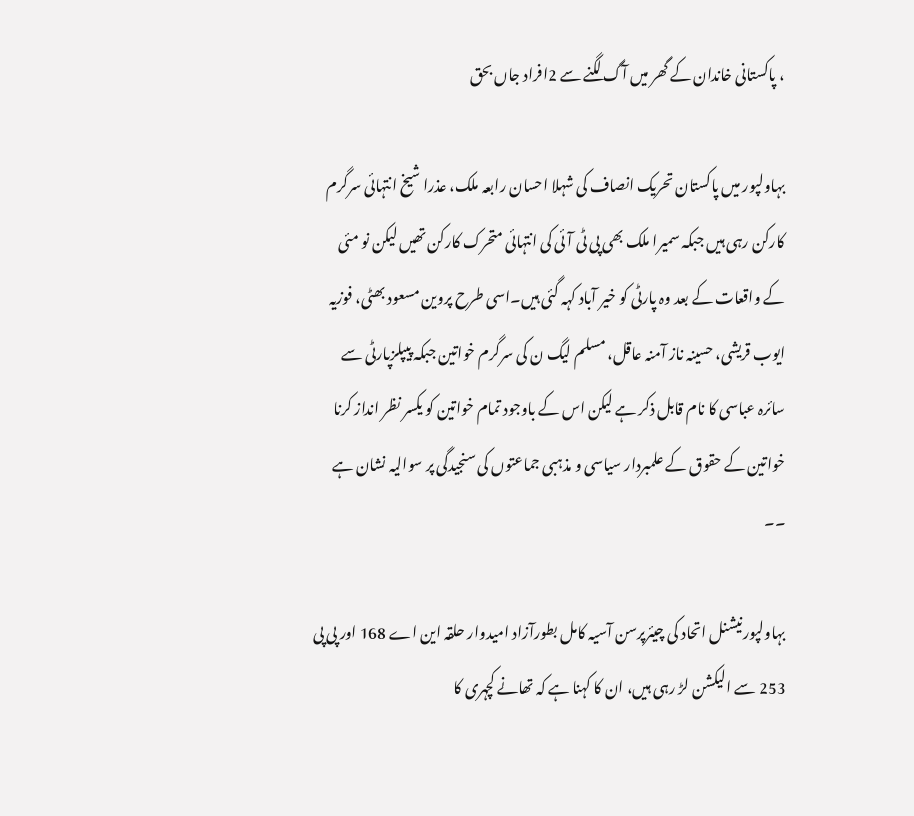، پاکستانی خاندان کے گھر میں آگ لگنے سے 2افراد جاں بحق

بہاولپور میں پاکستان تحریک انصاف کی شہلا احسان رابعہ ملک، عذرا شیخ انتہائی سرگرم کارکن رہی ہیں جبکہ سمیرا ملک بھی پی ٹی آئی کی انتہائی متحرک کارکن تھیں لیکن نو مئی کے واقعات کے بعد وہ پارٹی کو خیر آباد کہہ گئی ہیں۔اسی طرح پروین مسعود بھٹی، فوزیہ ایوب قریشی، حسینہ ناز آمنہ عاقل، مسلم لیگ ن کی سرگرم خواتین جبکہ پیپلزپارٹی سے سائرہ عباسی کا نام قابل ذکر ہے لیکن اس کے باوجود تمام خواتین کو یکسر نظر انداز کرنا خواتین کے حقوق کے علمبردار سیاسی و مذہبی جماعتوں کی سنجیدگی پر سوالیہ نشان ہے ۔۔

بہاولپورنیشنل اتحاد کی چیئرپرسن آسیہ کامل بطورآزاد امیدوار حلقہ این اے 168 اور پی پی 253 سے الیکشن لڑ رہی ہیں، ان کا کہنا ہے کہ تھانے کچہری کا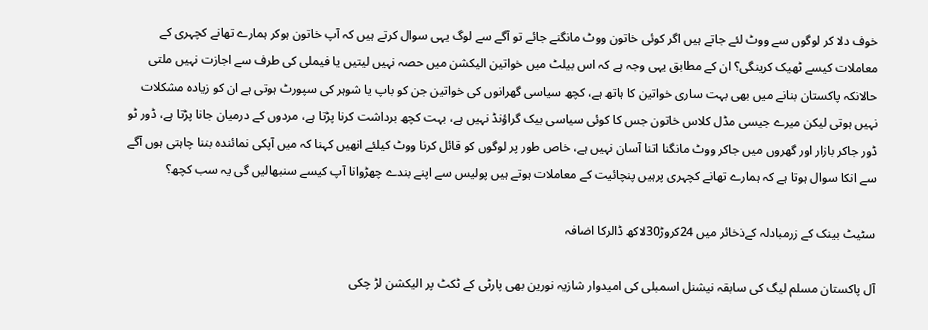خوف دلا کر لوگوں سے ووٹ لئے جاتے ہیں اگر کوئی خاتون ووٹ مانگنے جائے تو آگے سے لوگ یہی سوال کرتے ہیں کہ آپ خاتون ہوکر ہمارے تھانے کچہری کے معاملات کیسے ٹھیک کرینگی؟ ان کے مطابق یہی وجہ ہے کہ اس بیلٹ میں خواتین الیکشن میں حصہ نہیں لیتیں یا فیملی کی طرف سے اجازت نہیں ملتی حالانکہ پاکستان بنانے میں بھی بہت ساری خواتین کا ہاتھ ہے، کچھ سیاسی گھرانوں کی خواتین جن کو باپ یا شوہر کی سپورٹ ہوتی ہے ان کو زیادہ مشکلات نہیں ہوتی لیکن میرے جیسی مڈل کلاس خاتون جس کا کوئی سیاسی بیک گراؤنڈ نہیں ہے، بہت کچھ برداشت کرنا پڑتا ہے، مردوں کے درمیان جانا پڑتا ہے، ڈور ٹو ڈور جاکر بازار اور گھروں میں جاکر ووٹ مانگنا اتنا آسان نہیں ہے، خاص طور پر لوگوں کو قائل کرنا ووٹ کیلئے انھیں کہنا کہ میں آپکی نمائندہ بننا چاہتی ہوں آگے سے انکا سوال ہوتا ہے کہ ہمارے تھانے کچہری پرہیں پنچائیت کے معاملات ہوتے ہیں پولیس سے اپنے بندے چھڑوانا آپ کیسے سنبھالیں گی یہ سب کچھ؟

سٹیٹ بینک کے زرمبادلہ کےذخائر میں 24کروڑ30لاکھ ڈالرکا اضافہ

آل پاکستان مسلم لیگ کی سابقہ نیشنل اسمبلی کی امیدوار شازیہ نورین بھی پارٹی کے ٹکٹ پر الیکشن لڑ چکی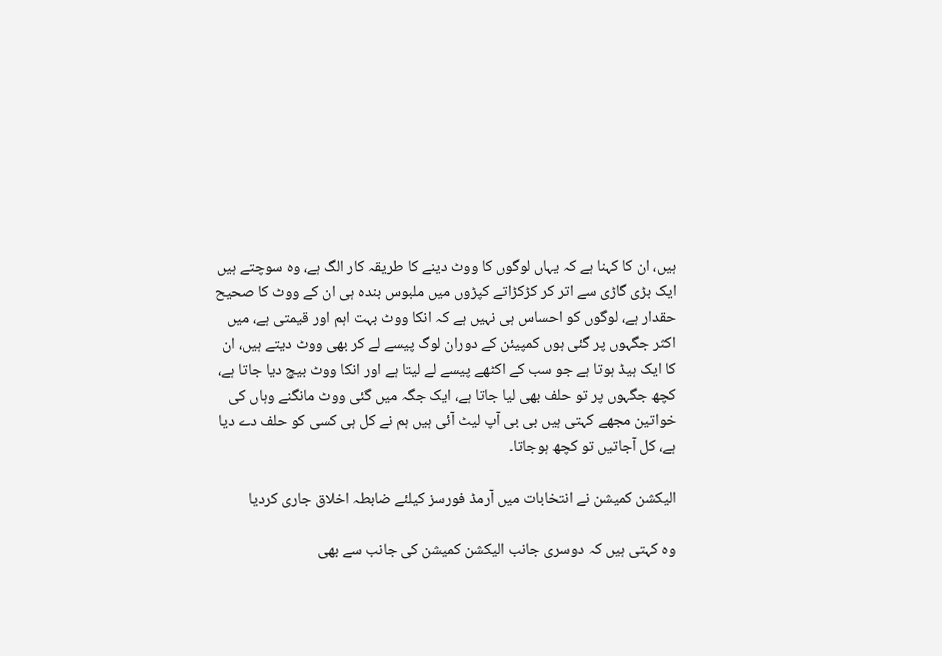ہیں، ان کا کہنا ہے کہ یہاں لوگوں کا ووٹ دینے کا طریقہ کار الگ ہے، وہ سوچتے ہیں ایک بڑی گاڑی سے اتر کر کڑکڑاتے کپڑوں میں ملبوس بندہ ہی ان کے ووٹ کا صحیح حقدار ہے، لوگوں کو احساس ہی نہیں ہے کہ انکا ووٹ بہت اہم اور قیمتی ہے، میں اکثر جگہوں پر گئی ہوں کمپیئن کے دوران لوگ پیسے لے کر بھی ووٹ دیتے ہیں، ان کا ایک ہیڈ ہوتا ہے جو سب کے اکٹھے پیسے لے لیتا ہے اور انکا ووٹ بیچ دیا جاتا ہے، کچھ جگہوں پر تو حلف بھی لیا جاتا ہے، ایک جگہ میں گئی ووٹ مانگنے وہاں کی خواتین مجھے کہتی ہیں بی بی آپ لیٹ آئی ہیں ہم نے کل ہی کسی کو حلف دے دیا ہے، کل آجاتیں تو کچھ ہوجاتا۔

الیکشن کمیشن نے انتخابات میں آرمڈ فورسز کیلئے ضابطہ اخلاق جاری کردیا

وہ کہتی ہیں کہ دوسری جانب الیکشن کمیشن کی جانب سے بھی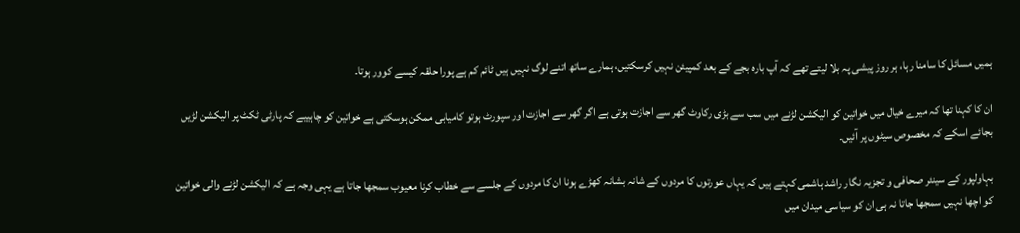ہمیں مسائل کا سامنا رہا، ہر روز پیشی پہ بلا لیتے تھے کہ آپ بارہ بجے کے بعد کمپیئن نہیں کرسکتیں، ہمارے ساتھ اتنے لوگ نہیں ہیں ٹائم کم ہے پورا حلقہ کیسے کوور ہوتا۔

ان کا کہنا تھا کہ میرے خیال میں خواتین کو الیکشن لڑنے میں سب سے بڑی رکاوٹ گھر سے اجازت ہوتی ہے اگر گھر سے اجازت اور سپورٹ ہوتو کامیابی ممکن ہوسکتی ہے خواتین کو چاہییے کہ پارٹی ٹکٹ پر الیکشن لڑیں بجائے اسکے کہ مخصوص سیٹوں پر آئیں۔

بہاولپور کے سینئر صحافی و تجزیہ نگار راشد ہاشمی کہتے ہیں کہ یہاں عورتوں کا مردوں کے شانہ بشانہ کھڑے ہونا ان کا مردوں کے جلسے سے خطاب کرنا معیوب سمجھا جاتا ہے یہی وجہ ہے کہ الیکشن لڑنے والی خواتین کو اچھا نہیں سمجھا جاتا نہ ہی ان کو سیاسی میدان میں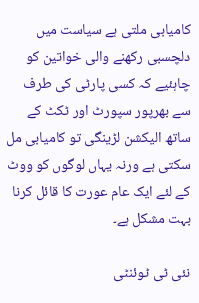کامیابی ملتی ہے سیاست میں دلچسبی رکھنے والی خواتین کو چاہئیے کہ کسی پارٹی کی طرف سے بھرپور سپورٹ اور ٹکٹ کے ساتھ الیکشن لڑینگی تو کامیابی مل سکتی ہے ورنہ یہاں لوگوں کو ووٹ کے لئے ایک عام عورت کا قائل کرنا بہت مشکل ہے۔

نئی ٹی ٹوئنٹی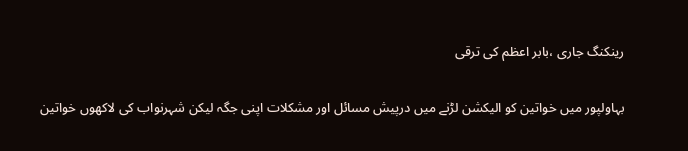رینکنگ جاری ،بابر اعظم کی ترقی

بہاولپور میں خواتین کو الیکشن لڑنے میں درپیش مسائل اور مشکلات اپنی جگہ لیکن شہرنواب کی لاکھوں خواتین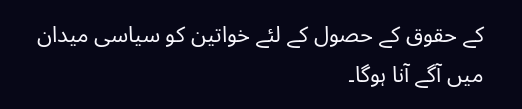کے حقوق کے حصول کے لئے خواتین کو سیاسی میدان میں آگے آنا ہوگا۔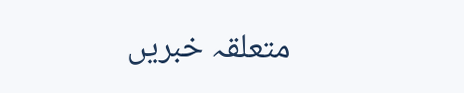متعلقہ خبریں